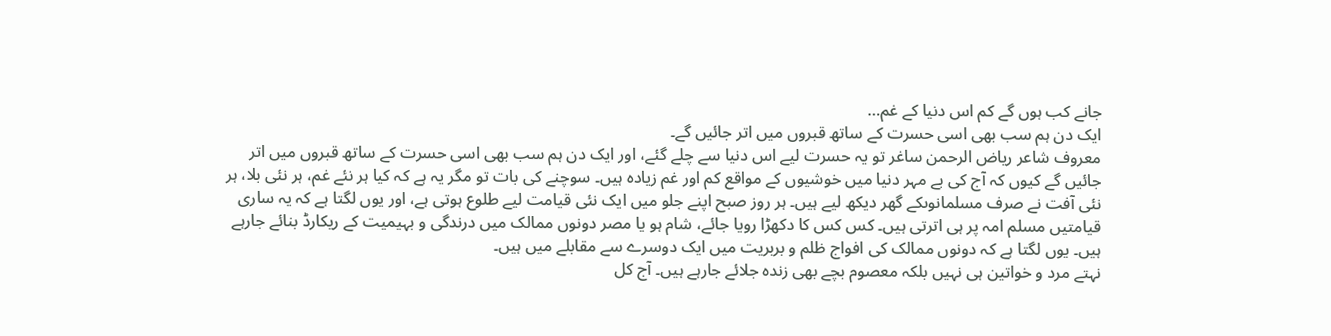جانے کب ہوں گے کم اس دنیا کے غم…
ایک دن ہم سب بھی اسی حسرت کے ساتھ قبروں میں اتر جائیں گے۔
معروف شاعر ریاض الرحمن ساغر تو یہ حسرت لیے اس دنیا سے چلے گئے، اور ایک دن ہم سب بھی اسی حسرت کے ساتھ قبروں میں اتر جائیں گے کیوں کہ آج کی بے مہر دنیا میں خوشیوں کے مواقع کم اور غم زیادہ ہیں۔ سوچنے کی بات تو مگر یہ ہے کہ کیا ہر نئے غم، ہر نئی بلا، ہر نئی آفت نے صرف مسلمانوںکے گھر دیکھ لیے ہیں۔ ہر روز صبح اپنے جلو میں ایک نئی قیامت لیے طلوع ہوتی ہے، اور یوں لگتا ہے کہ یہ ساری قیامتیں مسلم امہ پر ہی اترتی ہیں۔ کس کس کا دکھڑا رویا جائے، شام ہو یا مصر دونوں ممالک میں درندگی و بہیمیت کے ریکارڈ بنائے جارہے ہیں۔ یوں لگتا ہے کہ دونوں ممالک کی افواج ظلم و بربریت میں ایک دوسرے سے مقابلے میں ہیں۔
نہتے مرد و خواتین ہی نہیں بلکہ معصوم بچے بھی زندہ جلائے جارہے ہیں۔ آج کل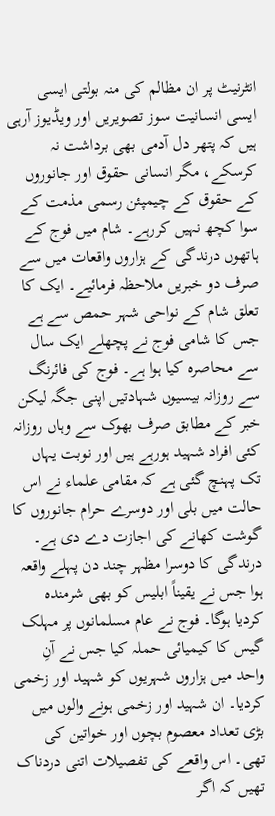انٹرنیٹ پر ان مظالم کی منہ بولتی ایسی ایسی انسانیت سوز تصویریں اور ویڈیوز آرہی ہیں کہ پتھر دل آدمی بھی برداشت نہ کرسکے، مگر انسانی حقوق اور جانوروں کے حقوق کے چیمپئن رسمی مذمت کے سوا کچھ نہیں کررہے۔ شام میں فوج کے ہاتھوں درندگی کے ہزاروں واقعات میں سے صرف دو خبریں ملاحظہ فرمائیے۔ ایک کا تعلق شام کے نواحی شہر حمص سے ہے جس کا شامی فوج نے پچھلے ایک سال سے محاصرہ کیا ہوا ہے۔ فوج کی فائرنگ سے روزانہ بیسیوں شہادتیں اپنی جگہ لیکن خبر کے مطابق صرف بھوک سے وہاں روزانہ کئی افراد شہید ہورہے ہیں اور نوبت یہاں تک پہنچ گئی ہے کہ مقامی علماء نے اس حالت میں بلی اور دوسرے حرام جانوروں کا گوشت کھانے کی اجازت دے دی ہے۔
درندگی کا دوسرا مظہر چند دن پہلے واقعہ ہوا جس نے یقیناً ابلیس کو بھی شرمندہ کردیا ہوگا۔ فوج نے عام مسلمانوں پر مہلک گیس کا کیمیائی حملہ کیا جس نے آنِ واحد میں ہزاروں شہریوں کو شہید اور زخمی کردیا۔ ان شہید اور زخمی ہونے والوں میں بڑی تعداد معصوم بچوں اور خواتین کی تھی۔ اس واقعے کی تفصیلات اتنی دردناک تھیں کہ اگر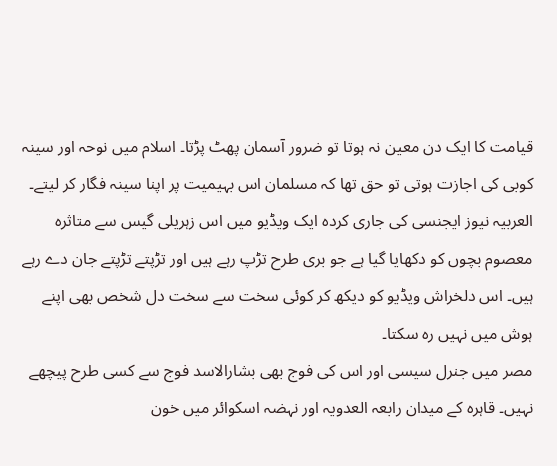قیامت کا ایک دن معین نہ ہوتا تو ضرور آسمان پھٹ پڑتا۔ اسلام میں نوحہ اور سینہ کوبی کی اجازت ہوتی تو حق تھا کہ مسلمان اس بہیمیت پر اپنا سینہ فگار کر لیتے۔ العربیہ نیوز ایجنسی کی جاری کردہ ایک ویڈیو میں اس زہریلی گیس سے متاثرہ معصوم بچوں کو دکھایا گیا ہے جو بری طرح تڑپ رہے ہیں اور تڑپتے تڑپتے جان دے رہے ہیں۔ اس دلخراش ویڈیو کو دیکھ کر کوئی سخت سے سخت دل شخص بھی اپنے ہوش میں نہیں رہ سکتا۔
مصر میں جنرل سیسی اور اس کی فوج بھی بشارالاسد فوج سے کسی طرح پیچھے نہیں۔ قاہرہ کے میدان رابعہ العدویہ اور نہضہ اسکوائر میں خون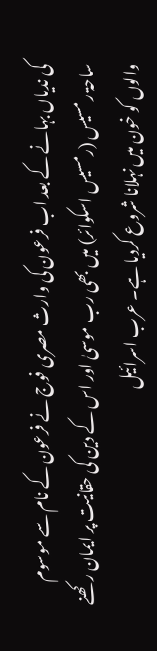کی ندیاں بہانے کے بعد اب فرعون کی وارث مصری فوج نے فرعون کے نام سے موسوم ساحۃ رمسیس (رمسیس اسکوائر) میں بھی رب موسیٰ اور اس کے دین کی حقانیت پر ایمان رکھنے والوں کو خون میں نہلانا شروع کردیا ہے۔ عرب اسرائیل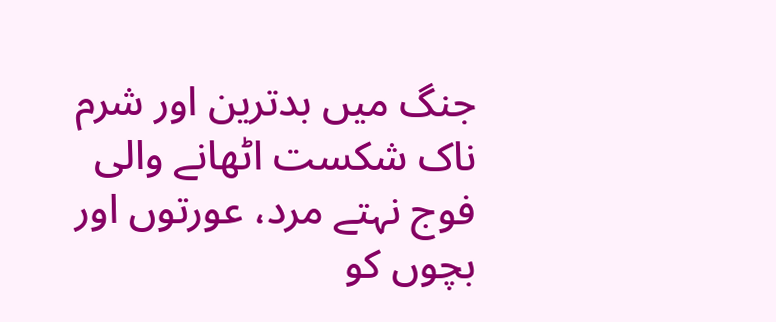جنگ میں بدترین اور شرم ناک شکست اٹھانے والی فوج نہتے مرد، عورتوں اور بچوں کو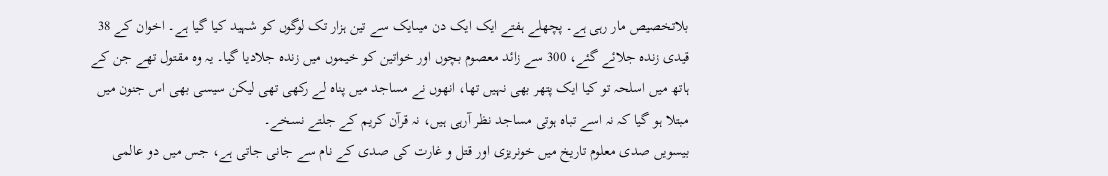بلاتخصیص مار رہی ہے۔ پچھلے ہفتے ایک ایک دن میںایک سے تین ہزار تک لوگوں کو شہید کیا گیا ہے۔ اخوان کے 38 قیدی زندہ جلائے گئے، 300 سے زائد معصوم بچوں اور خواتین کو خیموں میں زندہ جلادیا گیا۔ یہ وہ مقتول تھے جن کے ہاتھ میں اسلحہ تو کیا ایک پتھر بھی نہیں تھا، انھوں نے مساجد میں پناہ لے رکھی تھی لیکن سیسی بھی اس جنون میں مبتلا ہو گیا کہ نہ اسے تباہ ہوتی مساجد نظر آرہی ہیں، نہ قرآن کریم کے جلتے نسخے۔
بیسویں صدی معلوم تاریخ میں خونریزی اور قتل و غارت کی صدی کے نام سے جانی جاتی ہے، جس میں دو عالمی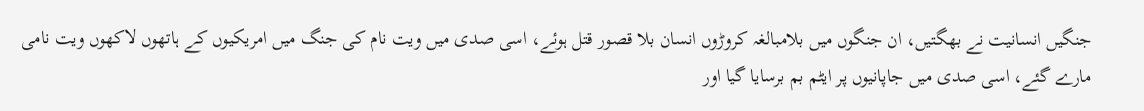جنگیں انسانیت نے بھگتیں، ان جنگوں میں بلامبالغہ کروڑوں انسان بلا قصور قتل ہوئے، اسی صدی میں ویت نام کی جنگ میں امریکیوں کے ہاتھوں لاکھوں ویت نامی مارے گئے، اسی صدی میں جاپانیوں پر ایٹم بم برسایا گیا اور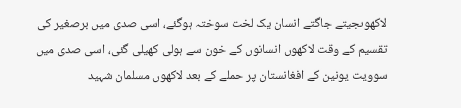لاکھوںجیتے جاگتے انسان یک لخت سوختہ ہوگئے، اسی صدی میں برصغیر کی تقسیم کے وقت لاکھوں انسانوں کے خون سے ہولی کھیلی گئی، اسی صدی میں سوویت یونین کے افغانستان پر حملے کے بعد لاکھوں مسلمان شہید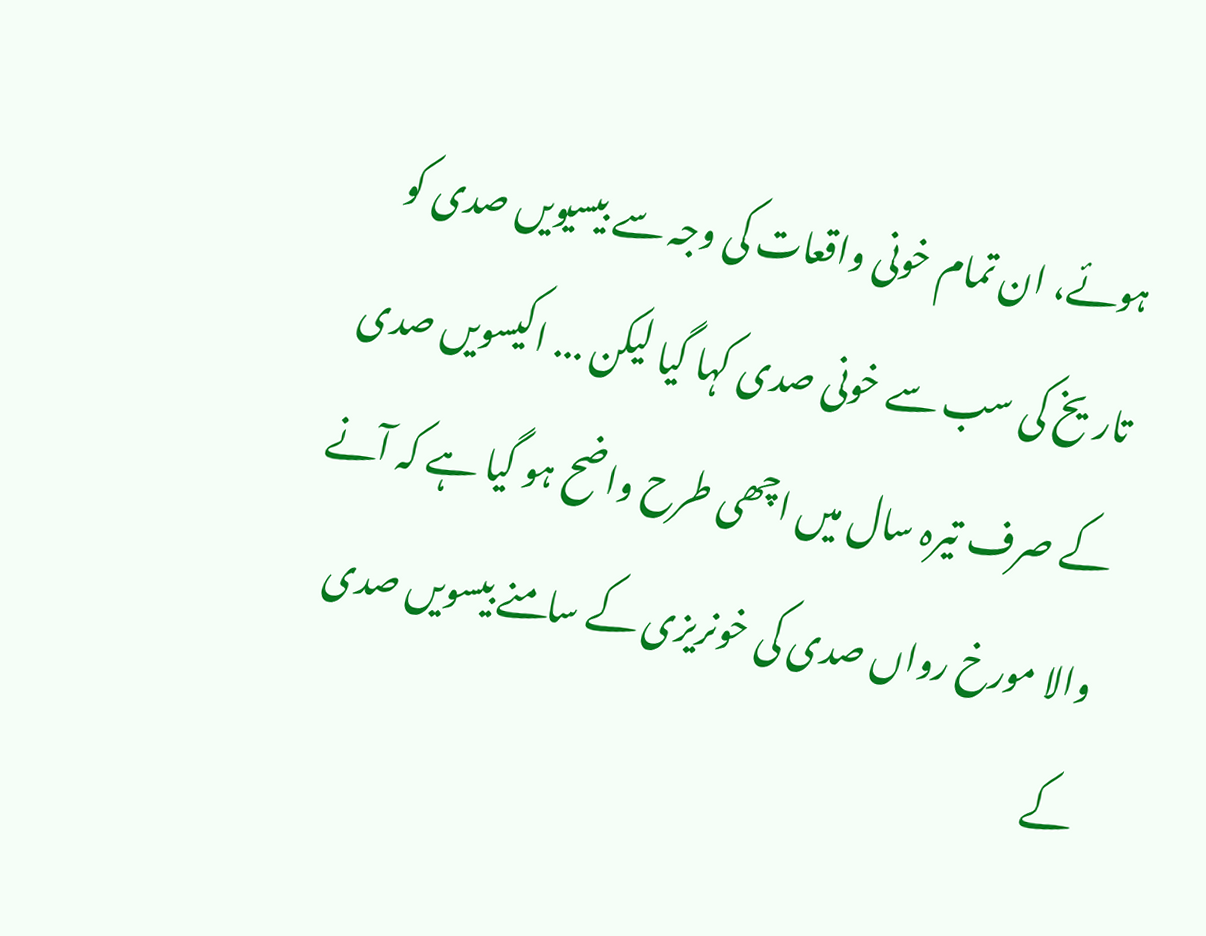ہوئے، ان تمام خونی واقعات کی وجہ سے بیسیویں صدی کو تاریخ کی سب سے خونی صدی کہا گیا لیکن ... اکیسویں صدی کے صرف تیرہ سال میں اچھی طرح واضح ہو گیا ہے کہ آنے والا مورخ رواں صدی کی خونریزی کے سامنے بیسویں صدی کے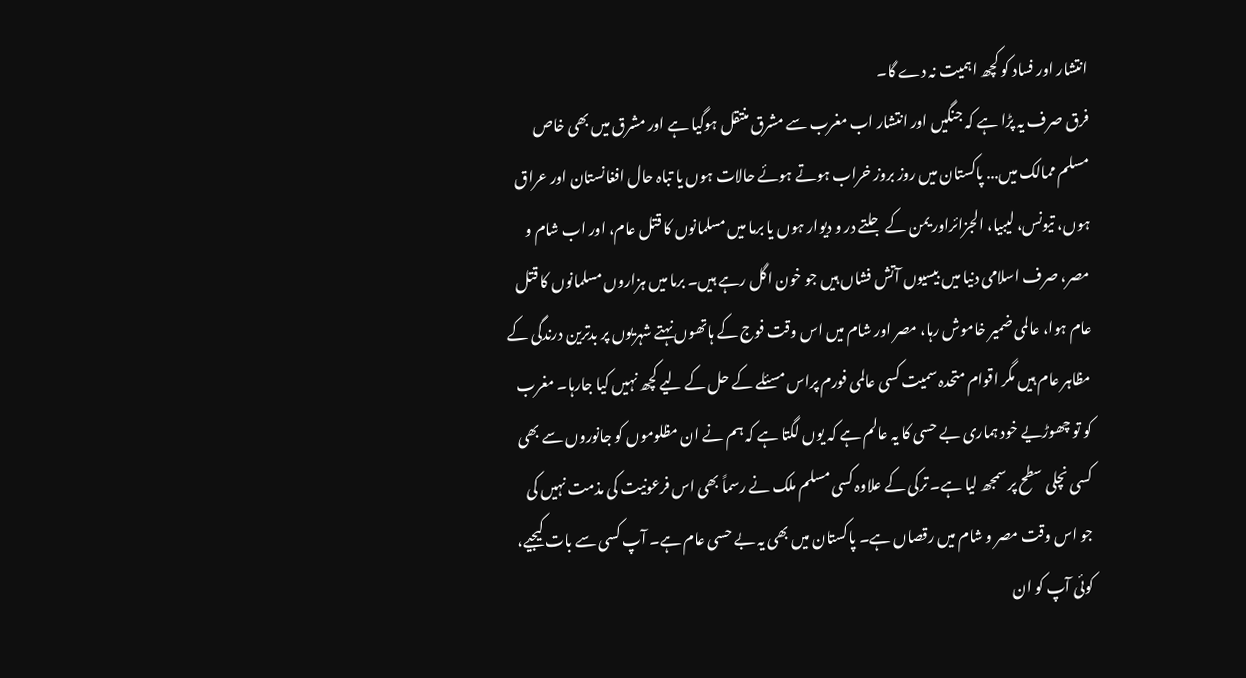انتشار اور فساد کو کچھ اہمیت نہ دے گا۔
فرق صرف یہ پڑا ہے کہ جنگیں اور انتشار اب مغرب سے مشرق منتقل ہوگیا ہے اور مشرق میں بھی خاص مسلم ممالک میں... پاکستان میں روز بروز خراب ہوتے ہوئے حالات ہوں یا تباہ حال افغانستان اور عراق ہوں، تیونس، لیبیا، الجزائراور یمن کے جلتے در و دیوار ہوں یا برما میں مسلمانوں کا قتل عام، اور اب شام و مصر، صرف اسلامی دنیا میں بیسیوں آتش فشاں ہیں جو خون اگل رہے ہیں۔ برما میں ہزاروں مسلمانوں کا قتل عام ہوا، عالمی ضمیر خاموش رہا، مصر اور شام میں اس وقت فوج کے ہاتھوں نہتے شہریوں پر بدترین درندگی کے مظاہر عام ہیں مگر اقوام متحدہ سمیت کسی عالمی فورم پراس مسئلے کے حل کے لیے کچھ نہیں کیا جارہا۔ مغرب کو تو چھوڑیے خود ہماری بے حسی کا یہ عالم ہے کہ یوں لگتا ہے کہ ہم نے ان مظلوموں کو جانوروں سے بھی کسی نچلی سطح پر سمجھ لیا ہے۔ ترکی کے علاوہ کسی مسلم ملک نے رسماً بھی اس فرعونیت کی مذمت نہیں کی جو اس وقت مصر و شام میں رقصاں ہے۔ پاکستان میں بھی یہ بے حسی عام ہے۔ آپ کسی سے بات کیجیے، کوئی آپ کو ان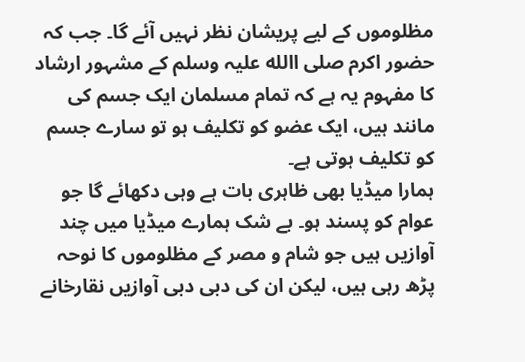مظلوموں کے لیے پریشان نظر نہیں آئے گا۔ جب کہ حضور اکرم صلی االله علیہ وسلم کے مشہور ارشاد کا مفہوم یہ ہے کہ تمام مسلمان ایک جسم کی مانند ہیں، ایک عضو کو تکلیف ہو تو سارے جسم کو تکلیف ہوتی ہے۔
ہمارا میڈیا بھی ظاہری بات ہے وہی دکھائے گا جو عوام کو پسند ہو۔ بے شک ہمارے میڈیا میں چند آوازیں ہیں جو شام و مصر کے مظلوموں کا نوحہ پڑھ رہی ہیں، لیکن ان کی دبی دبی آوازیں نقارخانے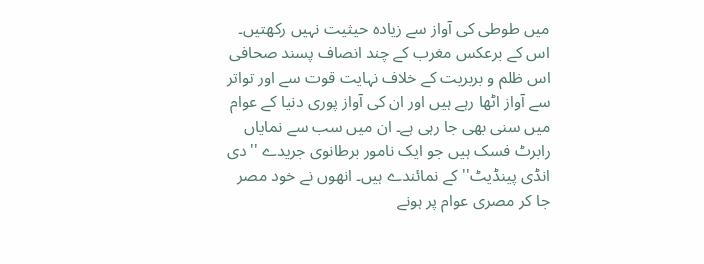میں طوطی کی آواز سے زیادہ حیثیت نہیں رکھتیں۔ اس کے برعکس مغرب کے چند انصاف پسند صحافی اس ظلم و بربریت کے خلاف نہایت قوت سے اور تواتر سے آواز اٹھا رہے ہیں اور ان کی آواز پوری دنیا کے عوام میں سنی بھی جا رہی ہے۔ ان میں سب سے نمایاں رابرٹ فسک ہیں جو ایک نامور برطانوی جریدے ''دی انڈی پینڈیٹ''کے نمائندے ہیں۔ انھوں نے خود مصر جا کر مصری عوام پر ہونے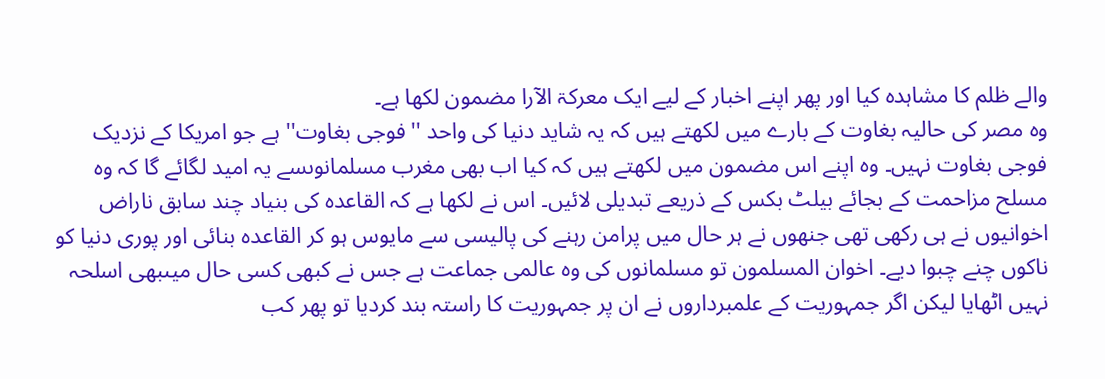والے ظلم کا مشاہدہ کیا اور پھر اپنے اخبار کے لیے ایک معرکۃ الآرا مضمون لکھا ہے۔
وہ مصر کی حالیہ بغاوت کے بارے میں لکھتے ہیں کہ یہ شاید دنیا کی واحد ''فوجی بغاوت'' ہے جو امریکا کے نزدیک فوجی بغاوت نہیں۔ وہ اپنے اس مضمون میں لکھتے ہیں کہ کیا اب بھی مغرب مسلمانوںسے یہ امید لگائے گا کہ وہ مسلح مزاحمت کے بجائے بیلٹ بکس کے ذریعے تبدیلی لائیں۔ اس نے لکھا ہے کہ القاعدہ کی بنیاد چند سابق ناراض اخوانیوں نے ہی رکھی تھی جنھوں نے ہر حال میں پرامن رہنے کی پالیسی سے مایوس ہو کر القاعدہ بنائی اور پوری دنیا کو ناکوں چنے چبوا دیے۔ اخوان المسلمون تو مسلمانوں کی وہ عالمی جماعت ہے جس نے کبھی کسی حال میںبھی اسلحہ نہیں اٹھایا لیکن اگر جمہوریت کے علمبرداروں نے ان پر جمہوریت کا راستہ بند کردیا تو پھر کب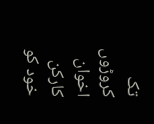تک کروڑوں اخوان کارکن خود کو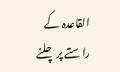القاعدہ کے راستے پر چلنے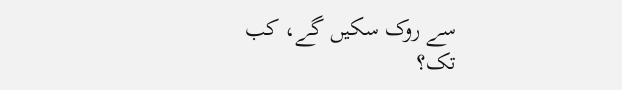سے روک سکیں گے، کب تک؟